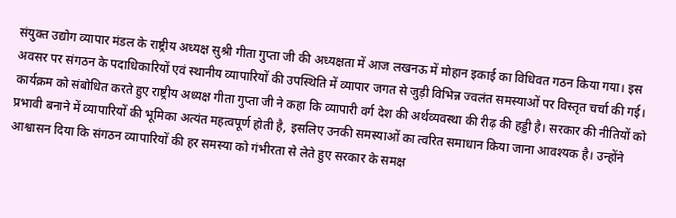संयुक्त उद्योग व्यापार मंडल के राष्ट्रीय अध्यक्ष सुश्री गीता गुप्ता जी की अध्यक्षता में आज लखनऊ में मोहान इकाई का विधिवत गठन किया गया। इस अवसर पर संगठन के पदाधिकारियों एवं स्थानीय व्यापारियों की उपस्थिति में व्यापार जगत से जुड़ी विभिन्न ज्वलंत समस्याओं पर विस्तृत चर्चा की गई।
कार्यक्रम को संबोधित करते हुए राष्ट्रीय अध्यक्ष गीता गुप्ता जी ने कहा कि व्यापारी वर्ग देश की अर्थव्यवस्था की रीढ़ की हड्डी है। सरकार की नीतियों को प्रभावी बनाने में व्यापारियों की भूमिका अत्यंत महत्वपूर्ण होती है, इसलिए उनकी समस्याओं का त्वरित समाधान किया जाना आवश्यक है। उन्होंने आश्वासन दिया कि संगठन व्यापारियों की हर समस्या को गंभीरता से लेते हुए सरकार के समक्ष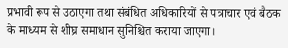प्रभावी रूप से उठाएगा तथा संबंधित अधिकारियों से पत्राचार एवं बैठक के माध्यम से शीघ्र समाधान सुनिश्चित कराया जाएगा।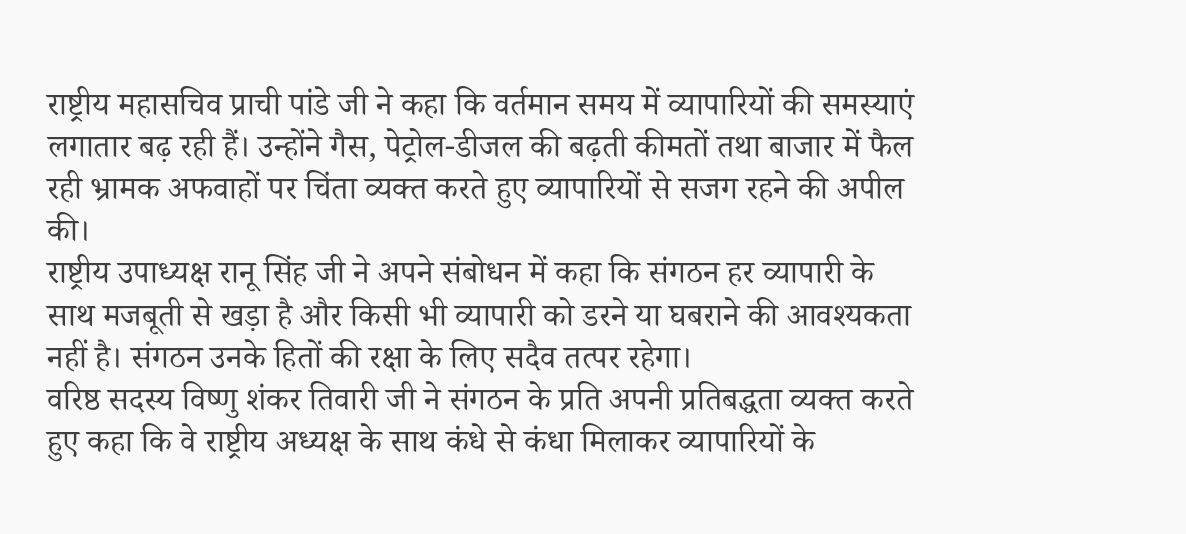राष्ट्रीय महासचिव प्राची पांडे जी ने कहा कि वर्तमान समय में व्यापारियों की समस्याएं लगातार बढ़ रही हैं। उन्होंने गैस, पेट्रोल-डीजल की बढ़ती कीमतों तथा बाजार में फैल रही भ्रामक अफवाहों पर चिंता व्यक्त करते हुए व्यापारियों से सजग रहने की अपील की।
राष्ट्रीय उपाध्यक्ष रानू सिंह जी ने अपने संबोधन में कहा कि संगठन हर व्यापारी के साथ मजबूती से खड़ा है और किसी भी व्यापारी को डरने या घबराने की आवश्यकता नहीं है। संगठन उनके हितों की रक्षा के लिए सदैव तत्पर रहेगा।
वरिष्ठ सदस्य विष्णु शंकर तिवारी जी ने संगठन के प्रति अपनी प्रतिबद्धता व्यक्त करते हुए कहा कि वे राष्ट्रीय अध्यक्ष के साथ कंधे से कंधा मिलाकर व्यापारियों के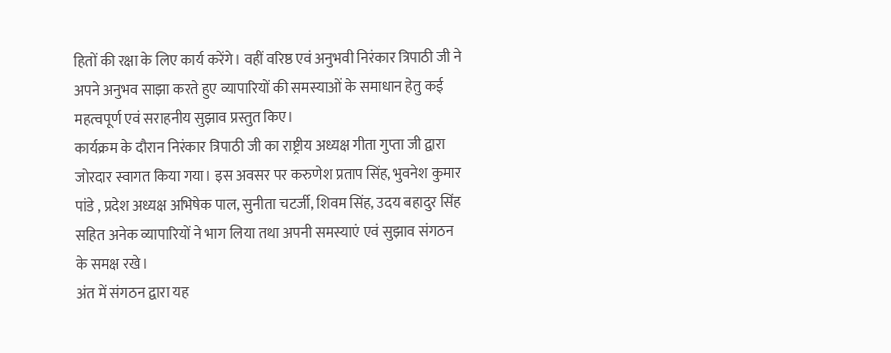हितों की रक्षा के लिए कार्य करेंगे। वहीं वरिष्ठ एवं अनुभवी निरंकार त्रिपाठी जी ने अपने अनुभव साझा करते हुए व्यापारियों की समस्याओं के समाधान हेतु कई महत्वपूर्ण एवं सराहनीय सुझाव प्रस्तुत किए।
कार्यक्रम के दौरान निरंकार त्रिपाठी जी का राष्ट्रीय अध्यक्ष गीता गुप्ता जी द्वारा जोरदार स्वागत किया गया। इस अवसर पर करुणेश प्रताप सिंह, भुवनेश कुमार पांडे , प्रदेश अध्यक्ष अभिषेक पाल, सुनीता चटर्जी, शिवम सिंह, उदय बहादुर सिंह सहित अनेक व्यापारियों ने भाग लिया तथा अपनी समस्याएं एवं सुझाव संगठन के समक्ष रखे।
अंत में संगठन द्वारा यह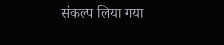संकल्प लिया गया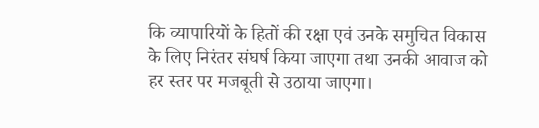कि व्यापारियों के हितों की रक्षा एवं उनके समुचित विकास के लिए निरंतर संघर्ष किया जाएगा तथा उनकी आवाज को हर स्तर पर मजबूती से उठाया जाएगा।